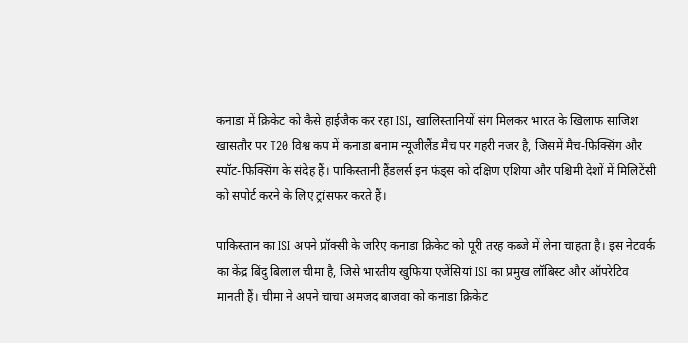कनाडा में क्रिकेट को कैसे हाईजैक कर रहा ISI, खालिस्तानियों संग मिलकर भारत के खिलाफ साजिश
खासतौर पर T20 विश्व कप में कनाडा बनाम न्यूजीलैंड मैच पर गहरी नजर है, जिसमें मैच-फिक्सिंग और स्पॉट-फिक्सिंग के संदेह हैं। पाकिस्तानी हैंडलर्स इन फंड्स को दक्षिण एशिया और पश्चिमी देशों में मिलिटेंसी को सपोर्ट करने के लिए ट्रांसफर करते हैं।

पाकिस्तान का ISI अपने प्रॉक्सी के जरिए कनाडा क्रिकेट को पूरी तरह कब्जे में लेना चाहता है। इस नेटवर्क का केंद्र बिंदु बिलाल चीमा है, जिसे भारतीय खुफिया एजेंसियां ISI का प्रमुख लॉबिस्ट और ऑपरेटिव मानती हैं। चीमा ने अपने चाचा अमजद बाजवा को कनाडा क्रिकेट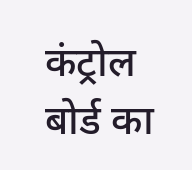कंट्रोल बोर्ड का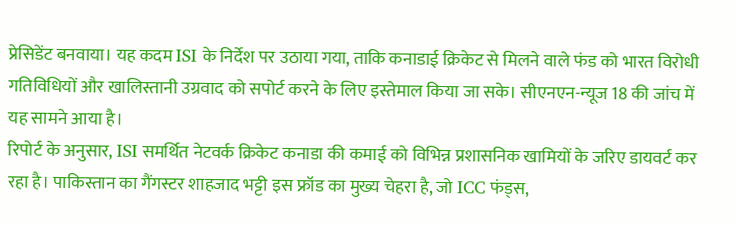प्रेसिडेंट बनवाया। यह कदम ISI के निर्देश पर उठाया गया, ताकि कनाडाई क्रिकेट से मिलने वाले फंड को भारत विरोधी गतिविधियों और खालिस्तानी उग्रवाद को सपोर्ट करने के लिए इस्तेमाल किया जा सके। सीएनएन-न्यूज 18 की जांच में यह सामने आया है।
रिपोर्ट के अनुसार, ISI समर्थित नेटवर्क क्रिकेट कनाडा की कमाई को विभिन्न प्रशासनिक खामियों के जरिए डायवर्ट कर रहा है। पाकिस्तान का गैंगस्टर शाहजाद भट्टी इस फ्रॉड का मुख्य चेहरा है, जो ICC फंड्स,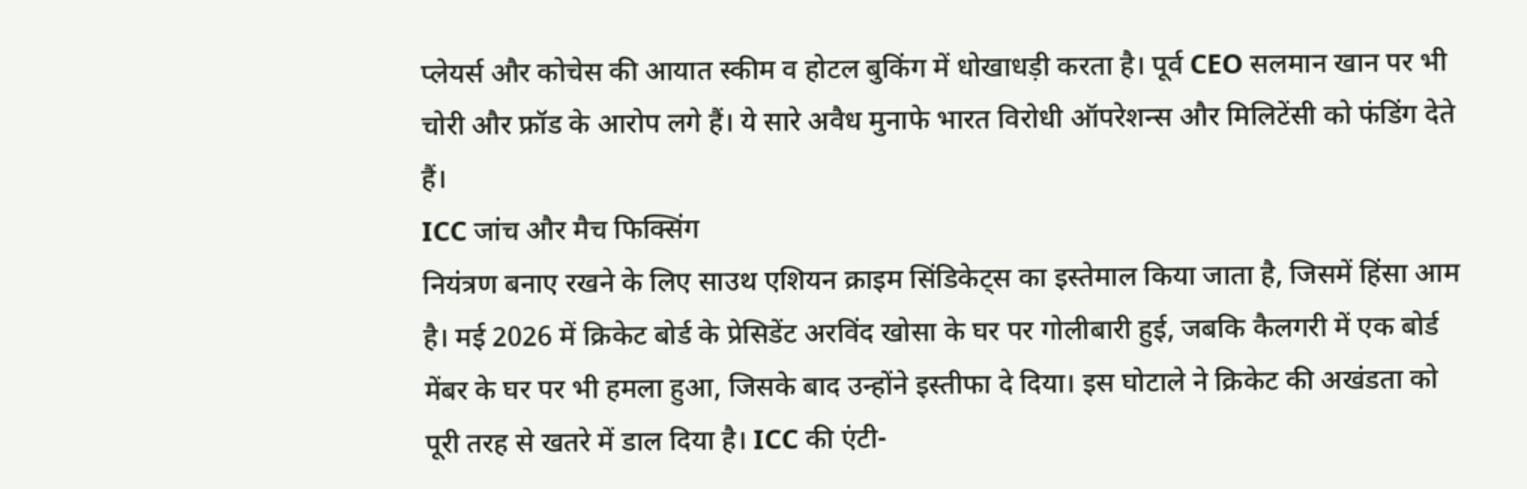प्लेयर्स और कोचेस की आयात स्कीम व होटल बुकिंग में धोखाधड़ी करता है। पूर्व CEO सलमान खान पर भी चोरी और फ्रॉड के आरोप लगे हैं। ये सारे अवैध मुनाफे भारत विरोधी ऑपरेशन्स और मिलिटेंसी को फंडिंग देते हैं।
ICC जांच और मैच फिक्सिंग
नियंत्रण बनाए रखने के लिए साउथ एशियन क्राइम सिंडिकेट्स का इस्तेमाल किया जाता है, जिसमें हिंसा आम है। मई 2026 में क्रिकेट बोर्ड के प्रेसिडेंट अरविंद खोसा के घर पर गोलीबारी हुई, जबकि कैलगरी में एक बोर्ड मेंबर के घर पर भी हमला हुआ, जिसके बाद उन्होंने इस्तीफा दे दिया। इस घोटाले ने क्रिकेट की अखंडता को पूरी तरह से खतरे में डाल दिया है। ICC की एंटी-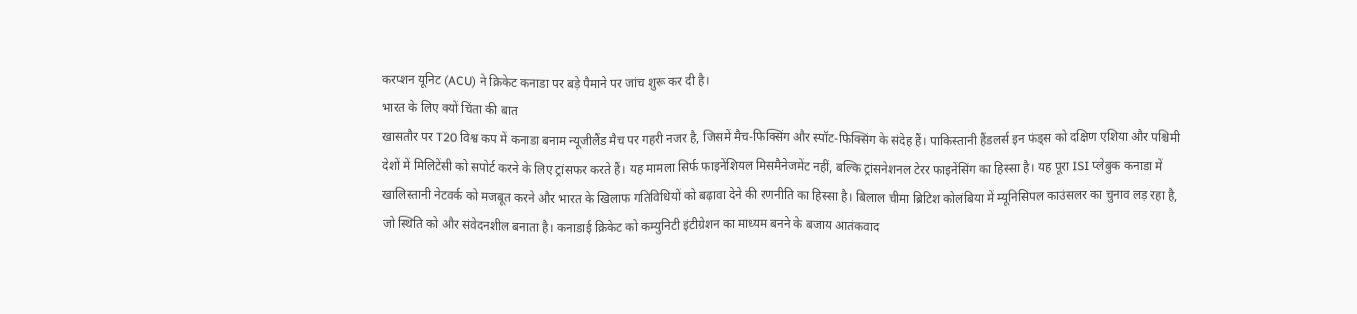करप्शन यूनिट (ACU) ने क्रिकेट कनाडा पर बड़े पैमाने पर जांच शुरू कर दी है।
भारत के लिए क्यों चिंता की बात
खासतौर पर T20 विश्व कप में कनाडा बनाम न्यूजीलैंड मैच पर गहरी नजर है, जिसमें मैच-फिक्सिंग और स्पॉट-फिक्सिंग के संदेह हैं। पाकिस्तानी हैंडलर्स इन फंड्स को दक्षिण एशिया और पश्चिमी देशों में मिलिटेंसी को सपोर्ट करने के लिए ट्रांसफर करते हैं। यह मामला सिर्फ फाइनेंशियल मिसमैनेजमेंट नहीं, बल्कि ट्रांसनेशनल टेरर फाइनेंसिंग का हिस्सा है। यह पूरा ISI प्लेबुक कनाडा में खालिस्तानी नेटवर्क को मजबूत करने और भारत के खिलाफ गतिविधियों को बढ़ावा देने की रणनीति का हिस्सा है। बिलाल चीमा ब्रिटिश कोलंबिया में म्यूनिसिपल काउंसलर का चुनाव लड़ रहा है, जो स्थिति को और संवेदनशील बनाता है। कनाडाई क्रिकेट को कम्युनिटी इंटीग्रेशन का माध्यम बनने के बजाय आतंकवाद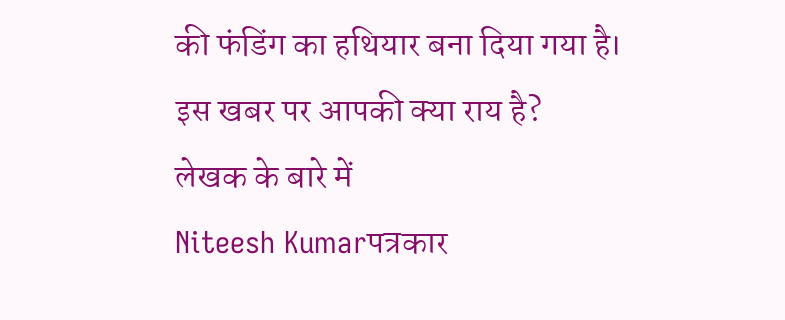की फंडिंग का हथियार बना दिया गया है।
इस खबर पर आपकी क्या राय है?
लेखक के बारे में
Niteesh Kumarपत्रकार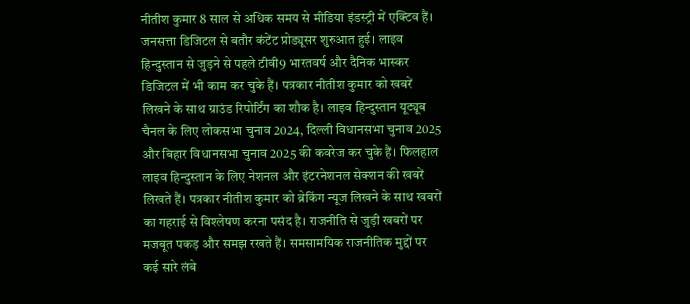नीतीश कुमार 8 साल से अधिक समय से मीडिया इंडस्ट्री में एक्टिव हैं। जनसत्ता डिजिटल से बतौर कंटेंट प्रोड्यूसर शुरुआत हुई। लाइव हिन्दुस्तान से जुड़ने से पहले टीवी9 भारतवर्ष और दैनिक भास्कर डिजिटल में भी काम कर चुके हैं। पत्रकार नीतीश कुमार को खबरें लिखने के साथ ग्राउंड रिपोर्टिंग का शौक है। लाइव हिन्दुस्तान यूट्यूब चैनल के लिए लोकसभा चुनाव 2024, दिल्ली विधानसभा चुनाव 2025 और बिहार विधानसभा चुनाव 2025 की कवरेज कर चुके हैं। फिलहाल लाइव हिन्दुस्तान के लिए नेशनल और इंटरनेशनल सेक्शन की खबरें लिखते हैं। पत्रकार नीतीश कुमार को ब्रेकिंग न्यूज लिखने के साथ खबरों का गहराई से विश्लेषण करना पसंद है। राजनीति से जुड़ी खबरों पर मजबूत पकड़ और समझ रखते हैं। समसामयिक राजनीतिक मुद्दों पर कई सारे लंबे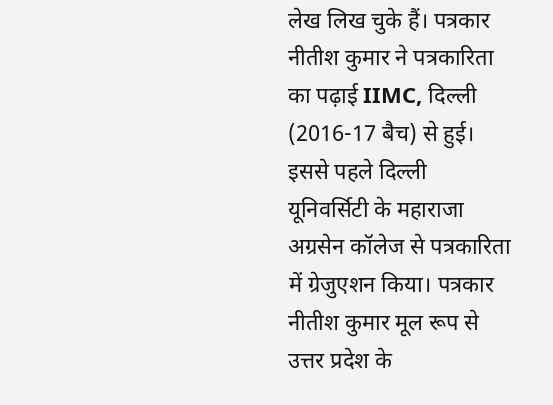लेख लिख चुके हैं। पत्रकार नीतीश कुमार ने पत्रकारिता का पढ़ाई IIMC, दिल्ली (2016-17 बैच) से हुई। इससे पहले दिल्ली यूनिवर्सिटी के महाराजा अग्रसेन कॉलेज से पत्रकारिता में ग्रेजुएशन किया। पत्रकार नीतीश कुमार मूल रूप से उत्तर प्रदेश के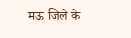मऊ जिले के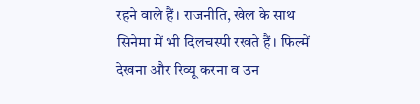रहने वाले हैं। राजनीति, खेल के साथ सिनेमा में भी दिलचस्पी रखते हैं। फिल्में देखना और रिव्यू करना व उन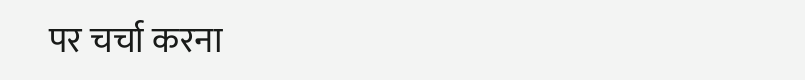पर चर्चा करना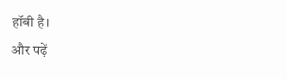हॉबी है।
और पढ़ें